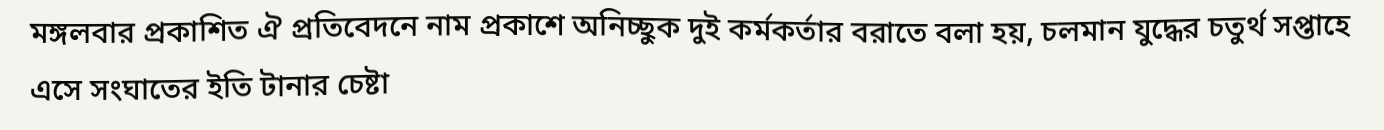মঙ্গলবার প্রকাশিত ঐ প্রতিবেদনে নাম প্রকাশে অনিচ্ছুক দুই কর্মকর্তার বরাতে বলা হয়, চলমান যুদ্ধের চতুর্থ সপ্তাহে এসে সংঘাতের ইতি টানার চেষ্টা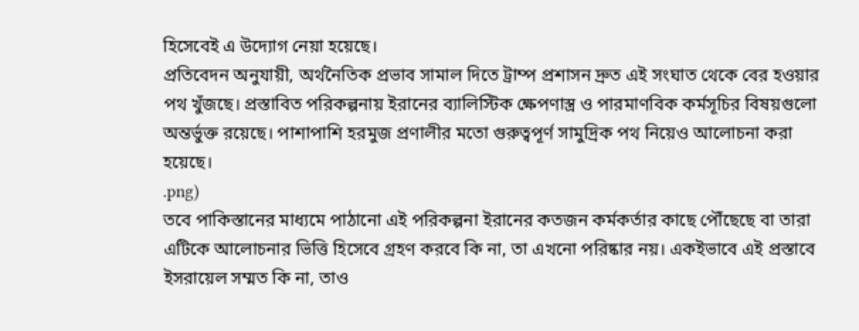হিসেবেই এ উদ্যোগ নেয়া হয়েছে।
প্রতিবেদন অনুযায়ী, অর্থনৈতিক প্রভাব সামাল দিতে ট্রাম্প প্রশাসন দ্রুত এই সংঘাত থেকে বের হওয়ার পথ খুঁজছে। প্রস্তাবিত পরিকল্পনায় ইরানের ব্যালিস্টিক ক্ষেপণাস্ত্র ও পারমাণবিক কর্মসূচির বিষয়গুলো অন্তর্ভুক্ত রয়েছে। পাশাপাশি হরমুজ প্রণালীর মতো গুরুত্বপূর্ণ সামুদ্রিক পথ নিয়েও আলোচনা করা হয়েছে।
.png)
তবে পাকিস্তানের মাধ্যমে পাঠানো এই পরিকল্পনা ইরানের কতজন কর্মকর্তার কাছে পৌঁছেছে বা তারা এটিকে আলোচনার ভিত্তি হিসেবে গ্রহণ করবে কি না, তা এখনো পরিষ্কার নয়। একইভাবে এই প্রস্তাবে ইসরায়েল সম্মত কি না, তাও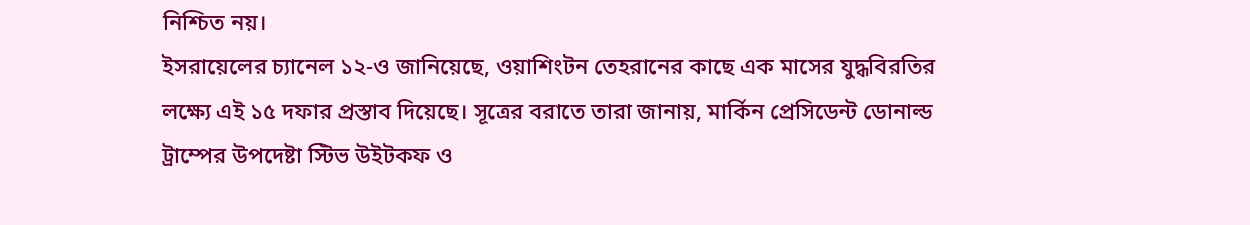নিশ্চিত নয়।
ইসরায়েলের চ্যানেল ১২-ও জানিয়েছে, ওয়াশিংটন তেহরানের কাছে এক মাসের যুদ্ধবিরতির লক্ষ্যে এই ১৫ দফার প্রস্তাব দিয়েছে। সূত্রের বরাতে তারা জানায়, মার্কিন প্রেসিডেন্ট ডোনাল্ড ট্রাম্পের উপদেষ্টা স্টিভ উইটকফ ও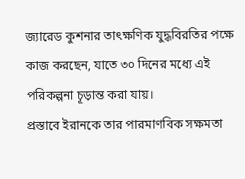জ্যারেড কুশনার তাৎক্ষণিক যুদ্ধবিরতির পক্ষে কাজ করছেন, যাতে ৩০ দিনের মধ্যে এই পরিকল্পনা চূড়ান্ত করা যায়।
প্রস্তাবে ইরানকে তার পারমাণবিক সক্ষমতা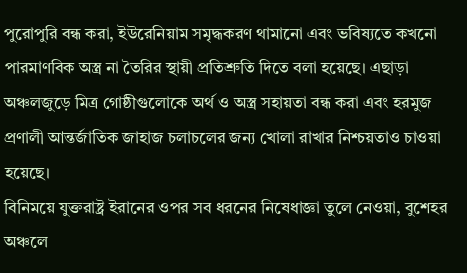পুরোপুরি বন্ধ করা, ইউরেনিয়াম সমৃদ্ধকরণ থামানো এবং ভবিষ্যতে কখনো পারমাণবিক অস্ত্র না তৈরির স্থায়ী প্রতিশ্রুতি দিতে বলা হয়েছে। এছাড়া অঞ্চলজুড়ে মিত্র গোষ্ঠীগুলোকে অর্থ ও অস্ত্র সহায়তা বন্ধ করা এবং হরমুজ প্রণালী আন্তর্জাতিক জাহাজ চলাচলের জন্য খোলা রাখার নিশ্চয়তাও চাওয়া হয়েছে।
বিনিময়ে যুক্তরাষ্ট্র ইরানের ওপর সব ধরনের নিষেধাজ্ঞা তুলে নেওয়া, বুশেহর অঞ্চলে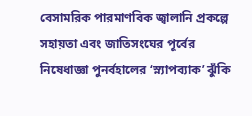বেসামরিক পারমাণবিক জ্বালানি প্রকল্পে সহায়তা এবং জাতিসংঘের পূর্বের নিষেধাজ্ঞা পুনর্বহালের ‘স্ন্যাপব্যাক’ ঝুঁকি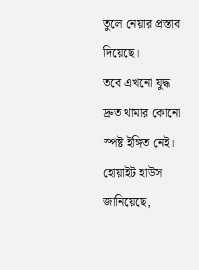তুলে নেয়ার প্রস্তাব দিয়েছে।
তবে এখনো যুদ্ধ দ্রুত থামার কোনো স্পষ্ট ইঙ্গিত নেই। হোয়াইট হাউস জানিয়েছে,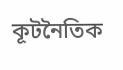কূটনৈতিক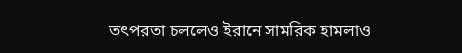তৎপরতা চললেও ইরানে সামরিক হামলাও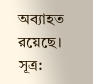অব্যাহত রয়েছে।
সূত্র: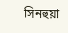সিনহুয়া